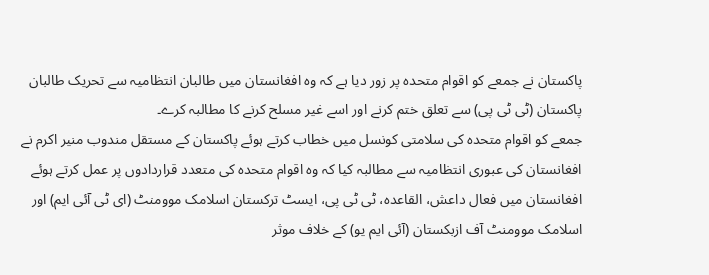پاکستان نے جمعے کو اقوام متحدہ پر زور دیا ہے کہ وہ افغانستان میں طالبان انتظامیہ سے تحریک طالبان پاکستان (ٹی ٹی پی) سے تعلق ختم کرنے اور اسے غیر مسلح کرنے کا مطالبہ کرے۔
جمعے کو اقوام متحدہ کی سلامتی کونسل میں خطاب کرتے ہوئے پاکستان کے مستقل مندوب منیر اکرم نے افغانستان کی عبوری انتظامیہ سے مطالبہ کیا کہ وہ اقوام متحدہ کی متعدد قراردادوں پر عمل کرتے ہوئے افغانستان میں فعال داعش، القاعدہ، ٹی ٹی پی، ایسٹ ترکستان اسلامک موومنٹ (ای ٹی آئی ایم) اور اسلامک موومنٹ آف ازبکستان (آئی ایم یو) کے خلاف موثر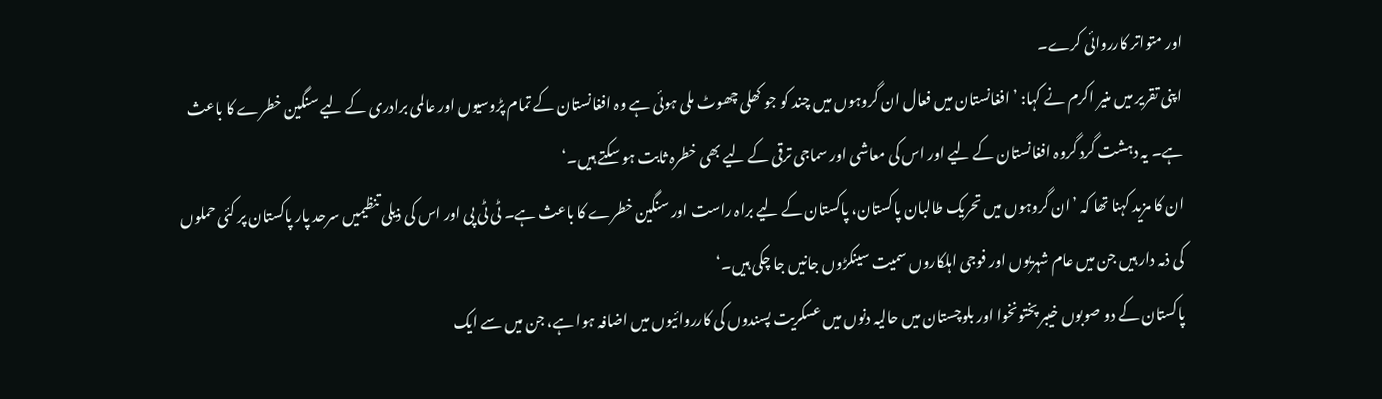اور متواتر کارروائی کرے۔
اپنی تقریر میں منیر اکرم نے کہا: ’افغانستان میں فعال ان گروہوں میں چند کو جو کھلی چھوٹ ملی ہوئی ہے وہ افغانستان کے تمام پڑوسیوں اور عالمی برادری کے لیے سنگین خطرے کا باعث ہے۔ یہ دہشت گرد گروہ افغانستان کے لیے اور اس کی معاشی اور سماجی ترقی کے لیے بھی خطرہ ثابت ہو سکتے ہیں۔‘
ان کا مزید کہنا تھا کہ ’ان گروہوں میں تحریک طالبان پاکستان، پاکستان کے لیے براہ راست اور سنگین خطرے کا باعث ہے۔ ٹی ٹی پی اور اس کی ذیلی تنظیمیں سرحد پار پاکستان پر کئی حملوں کی ذمہ دار ہیں جن میں عام شہریوں اور فوجی اہلکاروں سمیت سینکڑوں جانیں جا چکی ہیں۔‘
پاکستان کے دو صوبوں خیبر پختونخوا اور بلوچستان میں حالیہ دنوں میں عسکریت پسندوں کی کارروائیوں میں اضافہ ہوا ہے، جن میں سے ایک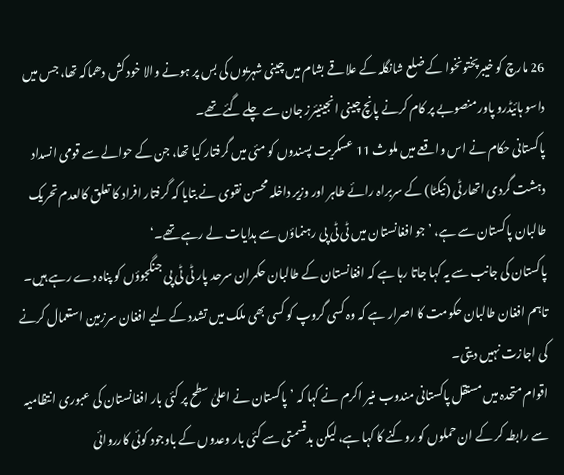26 مارچ کو خیبرپختونخوا کے ضلع شانگلہ کے علاقے بشام میں چینی شہریوں کی بس پر ہونے والا خود کش دھماکہ تھا، جس میں داسو ہائیڈرو پاور منصوبے پر کام کرنے پانچ چینی انجینیئرز جان سے چلے گئے تھے۔
پاکستانی حکام نے اس واقعے میں ملوث 11 عسکریت پسندوں کو مئی میں گرفتار کیا تھا، جن کے حوالے سے قومی انسداد دہشت گردی اتھارٹی (نیکٹا) کے سربراہ رائے طاہر اور وزیر داخلہ محسن نقوی نے بتایا کہ گرفتار افراد کا تعلق کالعدم تحریک طالبان پاکستان سے ہے، ’جو افغانستان میں ٹی ٹی پی رہنماؤں سے ہدایات لے رہے تھے۔‘
پاکستان کی جانب سے یہ کہا جاتا رہا ہے کہ افغانستان کے طالبان حکمران سرحد پار ٹی ٹی پی جنگجوؤں کو پناہ دے رہے ہیں۔
تاہم افغان طالبان حکومت کا اصرار ہے کہ وہ کسی گروپ کو کسی بھی ملک میں تشدد کے لیے افغان سرزمین استعمال کرنے کی اجازت نہیں دیتی۔
اقوام متحدہ میں مستقل پاکستانی مندوب منیر اکرم نے کہا کہ ’پاکستان نے اعلیٰ سطح پر کئی بار افغانستان کی عبوری انتظامیہ سے رابطہ کر کے ان حملوں کو روکنے کا کہا ہے، لیکن بدقسمتی سے کئی بار وعدوں کے باوجود کوئی کارروائی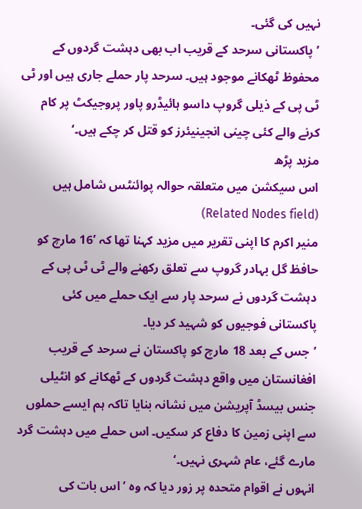نہیں کی گئی۔
’پاکستانی سرحد کے قریب اب بھی دہشت گردوں کے محفوظ ٹھکانے موجود ہیں۔ سرحد پار حملے جاری ہیں اور ٹی ٹی پی کے ذیلی گروپ داسو ہائیڈرو پاور پروجیکٹ پر کام کرنے والے کئی چینی انجینیئرز کو قتل کر چکے ہیں۔‘
مزید پڑھ
اس سیکشن میں متعلقہ حوالہ پوائنٹس شامل ہیں (Related Nodes field)
منیر اکرم کا اپنی تقریر میں مزید کہنا تھا کہ ’16 مارچ کو حافظ گل بہادر گروپ سے تعلق رکھنے والے ٹی ٹی پی کے دہشت گردوں نے سرحد پار سے ایک حملے میں کئی پاکستانی فوجیوں کو شہید کر دیا۔
’جس کے بعد 18 مارچ کو پاکستان نے سرحد کے قریب افغانستان میں واقع دہشت گردوں کے ٹھکانے کو انٹیلی جنس بیسڈ آپریشن میں نشانہ بنایا تاکہ ہم ایسے حملوں سے اپنی زمین کا دفاع کر سکیں۔ اس حملے میں دہشت گرد مارے گئے، عام شہری نہیں۔‘
انہوں نے اقوام متحدہ پر زور دیا کہ وہ ’اس بات کی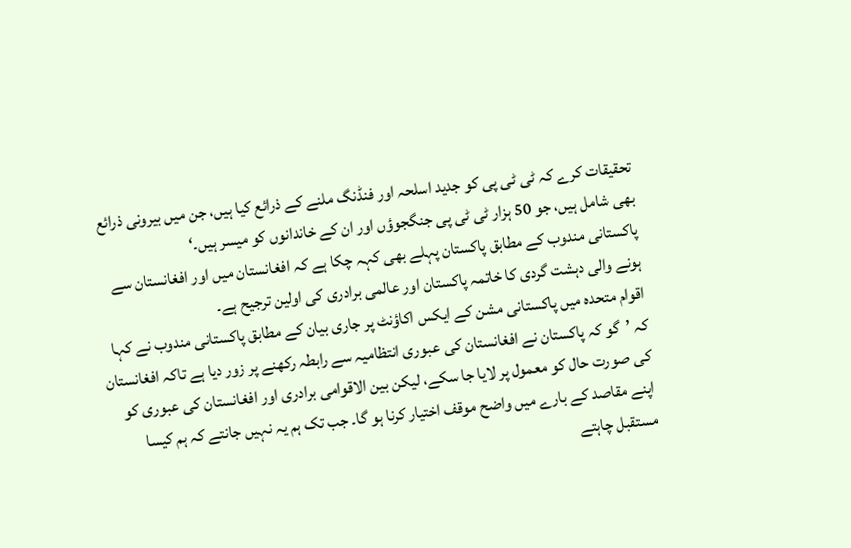تحقیقات کرے کہ ٹی ٹی پی کو جدید اسلحہ اور فنڈنگ ملنے کے ذرائع کیا ہیں، جن میں بیرونی ذرائع بھی شامل ہیں، جو 50 ہزار ٹی ٹی پی جنگجوؤں اور ان کے خاندانوں کو میسر ہیں۔‘
پاکستانی مندوب کے مطابق پاکستان پہلے بھی کہہ چکا ہے کہ افغانستان میں اور افغانستان سے ہونے والی دہشت گردی کا خاتمہ پاکستان اور عالمی برادری کی اولین ترجیح ہے۔
اقوام متحدہ میں پاکستانی مشن کے ایکس اکاؤنٹ پر جاری بیان کے مطابق پاکستانی مندوب نے کہا کہ ’گو کہ پاکستان نے افغانستان کی عبوری انتظامیہ سے رابطہ رکھنے پر زور دیا ہے تاکہ افغانستان کی صورت حال کو معمول پر لایا جا سکے، لیکن بین الاقوامی برادری اور افغانستان کی عبوری کو اپنے مقاصد کے بارے میں واضح موقف اختیار کرنا ہو گا۔ جب تک ہم یہ نہیں جانتے کہ ہم کیسا مستقبل چاہتے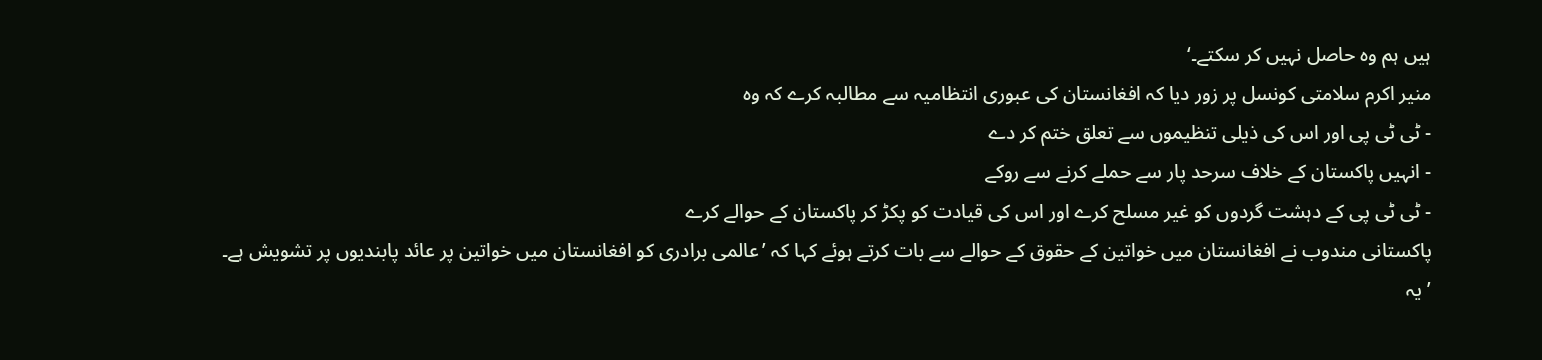ہیں ہم وہ حاصل نہیں کر سکتے۔‘
منیر اکرم سلامتی کونسل پر زور دیا کہ افغانستان کی عبوری انتظامیہ سے مطالبہ کرے کہ وہ
- ٹی ٹی پی اور اس کی ذیلی تنظیموں سے تعلق ختم کر دے
- انہیں پاکستان کے خلاف سرحد پار سے حملے کرنے سے روکے
- ٹی ٹی پی کے دہشت گردوں کو غیر مسلح کرے اور اس کی قیادت کو پکڑ کر پاکستان کے حوالے کرے
پاکستانی مندوب نے افغانستان میں خواتین کے حقوق کے حوالے سے بات کرتے ہوئے کہا کہ ’عالمی برادری کو افغانستان میں خواتین پر عائد پابندیوں پر تشویش ہے۔
’یہ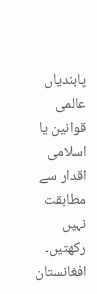پابندیاں عالمی قوانین یا اسلامی اقدار سے مطابقت نہیں رکھتیں۔ افغانستان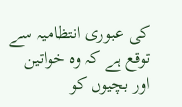کی عبوری انتظامیہ سے توقع ہے کہ وہ خواتین اور بچیوں کو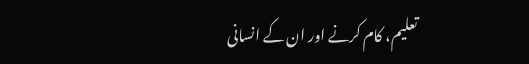تعلیم، کام کرنے اور ان کے انسانی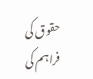حقوق کی فراہم کی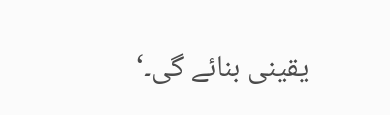یقینی بنائے گی۔‘